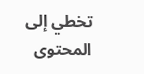تخطي إلى المحتوى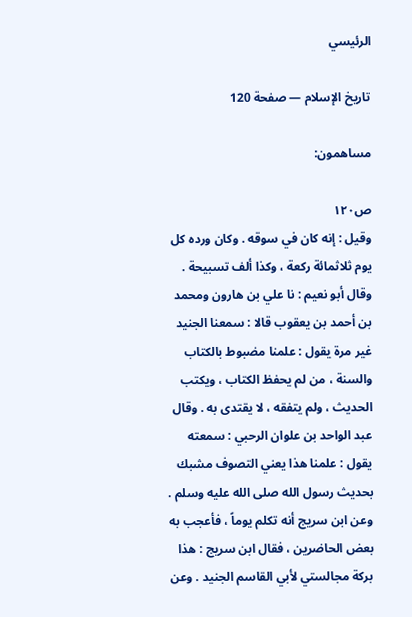الرئيسي

تاريخ الإسلام — صفحة 120

مساهمون:

ص١٢٠
وقيل : إنه كان في سوقه . وكان ورده كل يوم ثلاثمائة ركعة ، وكذا ألف تسبيحة . وقال أبو نعيم : نا علي بن هارون ومحمد بن أحمد بن يعقوب قالا : سمعنا الجنيد غير مرة يقول : علمنا مضبوط بالكتاب والسنة ، من لم يحفظ الكتاب ، ويكتب الحديث ، ولم يتفقه ، لا يقتدى به . وقال عبد الواحد بن علوان الرحبي : سمعته يقول : علمنا هذا يعني التصوف مشبك بحديث رسول الله صلى الله عليه وسلم . وعن ابن سريج أنه تكلم يوماً ، فأعجب به بعض الحاضرين ، فقال ابن سريج : هذا بركة مجالستي لأبي القاسم الجنيد . وعن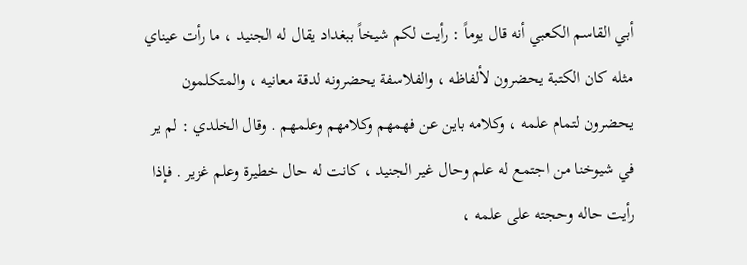أبي القاسم الكعبي أنه قال يوماً : رأيت لكم شيخاً ببغداد يقال له الجنيد ، ما رأت عيناي مثله كان الكتبة يحضرون لألفاظه ، والفلاسفة يحضرونه لدقة معانيه ، والمتكلمون يحضرون لتمام علمه ، وكلامه باين عن فهمهم وكلامهم وعلمهم . وقال الخلدي : لم ير في شيوخنا من اجتمع له علم وحال غير الجنيد ، كانت له حال خطيرة وعلم غزير . فإذا رأيت حاله وحجته على علمه ،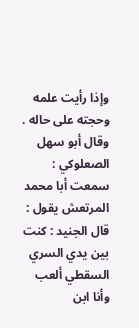وإذا رأيت علمه وحجته على حاله . وقال أبو سهل الصعلوكي : سمعت أبا محمد المرتعش يقول : قال الجنيد : كنت بين يدي السري السقطي ألعب وأنا ابن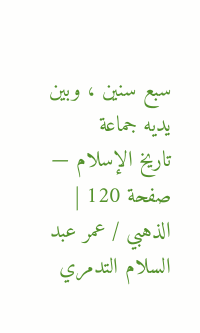سبع سنين ، وبين يديه جماعة
تاريخ الإسلام — صفحة 120 | الذهبي / عمر عبد السلام التدمري